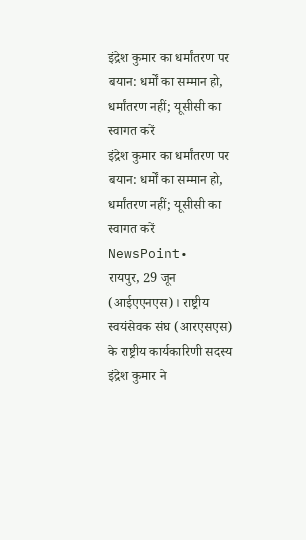इंद्रेश कुमार का धर्मांतरण पर बयान: धर्मों का सम्मान हो, धर्मांतरण नहीं; यूसीसी का स्वागत करें
इंद्रेश कुमार का धर्मांतरण पर बयान: धर्मों का सम्मान हो, धर्मांतरण नहीं; यूसीसी का स्वागत करें
NewsPoint•
रायपुर, 29 जून (आईएएनएस)। राष्ट्रीय स्वयंसेवक संघ (आरएसएस) के राष्ट्रीय कार्यकारिणी सदस्य इंद्रेश कुमार ने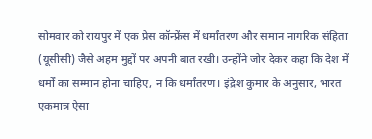सोमवार को रायपुर में एक प्रेस कॉन्फ्रेंस में धर्मांतरण और समान नागरिक संहिता (यूसीसी) जैसे अहम मुद्दों पर अपनी बात रखी। उन्होंने जोर देकर कहा कि देश में धर्मों का सम्मान होना चाहिए, न कि धर्मांतरण। इंद्रेश कुमार के अनुसार, भारत एकमात्र ऐसा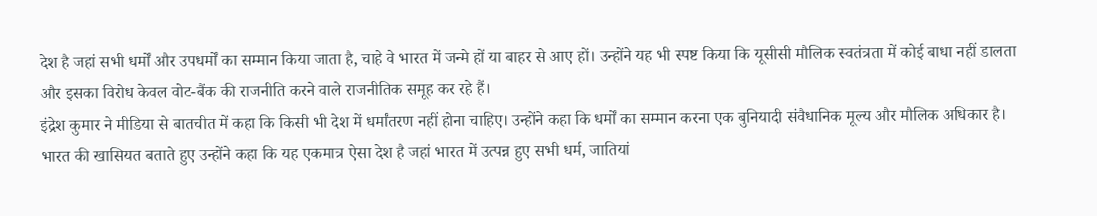देश है जहां सभी धर्मों और उपधर्मों का सम्मान किया जाता है, चाहे वे भारत में जन्मे हों या बाहर से आए हों। उन्होंने यह भी स्पष्ट किया कि यूसीसी मौलिक स्वतंत्रता में कोई बाधा नहीं डालता और इसका विरोध केवल वोट-बैंक की राजनीति करने वाले राजनीतिक समूह कर रहे हैं।
इंद्रेश कुमार ने मीडिया से बातचीत में कहा कि किसी भी देश में धर्मांतरण नहीं होना चाहिए। उन्होंने कहा कि धर्मों का सम्मान करना एक बुनियादी संवैधानिक मूल्य और मौलिक अधिकार है। भारत की खासियत बताते हुए उन्होंने कहा कि यह एकमात्र ऐसा देश है जहां भारत में उत्पन्न हुए सभी धर्म, जातियां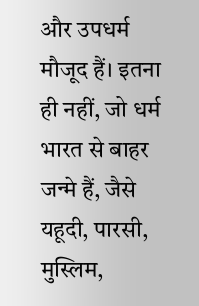और उपधर्म मौजूद हैं। इतना ही नहीं, जो धर्म भारत से बाहर जन्मे हैं, जैसे यहूदी, पारसी, मुस्लिम,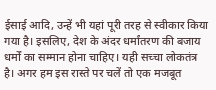ईसाई आदि, उन्हें भी यहां पूरी तरह से स्वीकार किया गया है। इसलिए, देश के अंदर धर्मांतरण की बजाय धर्मों का सम्मान होना चाहिए। यही सच्चा लोकतंत्र है। अगर हम इस रास्ते पर चलें तो एक मजबूत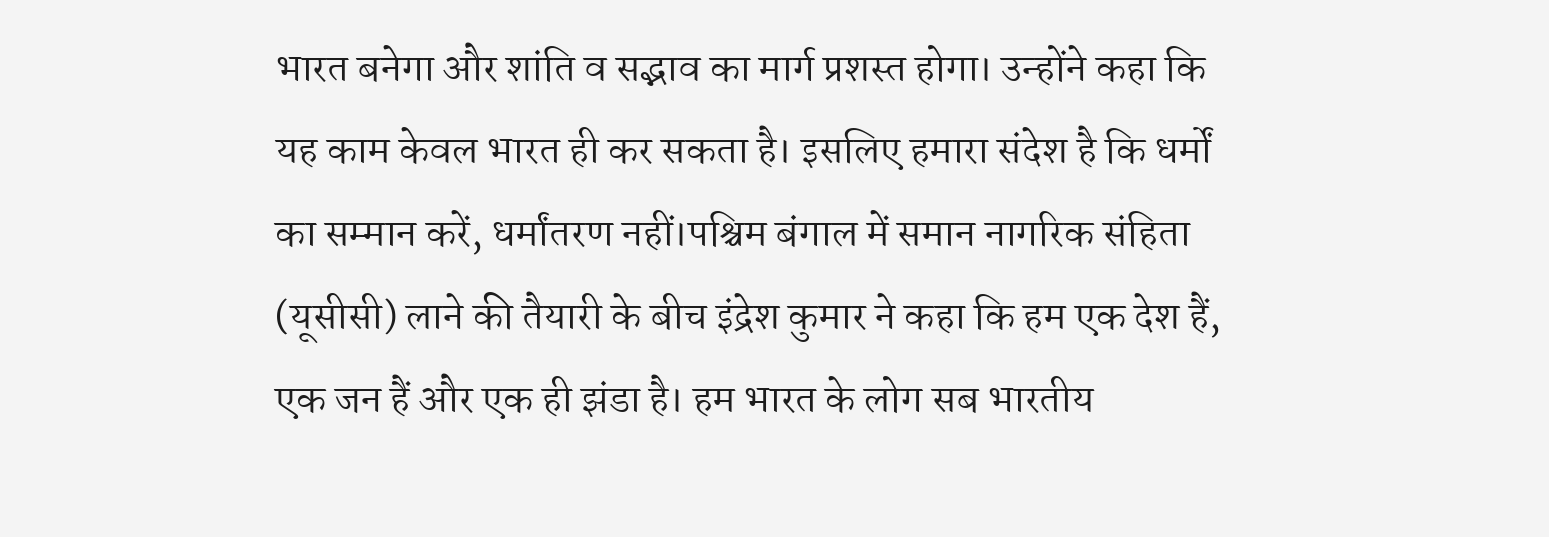भारत बनेगा और शांति व सद्भाव का मार्ग प्रशस्त होगा। उन्होंने कहा कि यह काम केवल भारत ही कर सकता है। इसलिए हमारा संदेश है कि धर्मों का सम्मान करें, धर्मांतरण नहीं।पश्चिम बंगाल में समान नागरिक संहिता (यूसीसी) लाने की तैयारी के बीच इंद्रेश कुमार ने कहा कि हम एक देश हैं, एक जन हैं और एक ही झंडा है। हम भारत के लोग सब भारतीय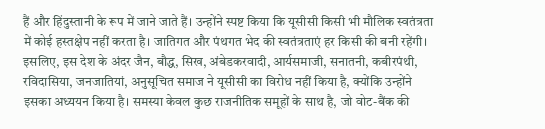हैं और हिंदुस्तानी के रूप में जाने जाते हैं। उन्होंने स्पष्ट किया कि यूसीसी किसी भी मौलिक स्वतंत्रता में कोई हस्तक्षेप नहीं करता है। जातिगत और पंथगत भेद की स्वतंत्रताएं हर किसी की बनी रहेंगी। इसलिए, इस देश के अंदर जैन, बौद्ध, सिख, अंबेडकरवादी, आर्यसमाजी, सनातनी, कबीरपंथी, रविदासिया, जनजातियां, अनुसूचित समाज ने यूसीसी का विरोध नहीं किया है, क्योंकि उन्होंने इसका अध्ययन किया है। समस्या केवल कुछ राजनीतिक समूहों के साथ है, जो वोट-बैंक की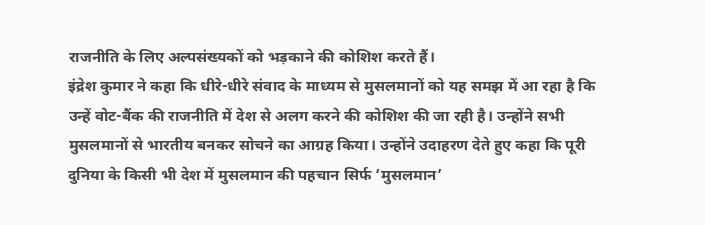राजनीति के लिए अल्पसंख्यकों को भड़काने की कोशिश करते हैं।
इंद्रेश कुमार ने कहा कि धीरे-धीरे संवाद के माध्यम से मुसलमानों को यह समझ में आ रहा है कि उन्हें वोट-बैंक की राजनीति में देश से अलग करने की कोशिश की जा रही है। उन्होंने सभी मुसलमानों से भारतीय बनकर सोचने का आग्रह किया। उन्होंने उदाहरण देते हुए कहा कि पूरी दुनिया के किसी भी देश में मुसलमान की पहचान सिर्फ ‘मुसलमान’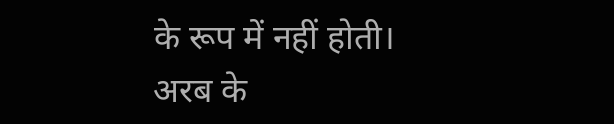के रूप में नहीं होती। अरब के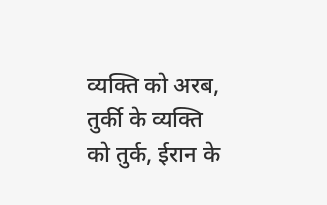व्यक्ति को अरब, तुर्की के व्यक्ति को तुर्क, ईरान के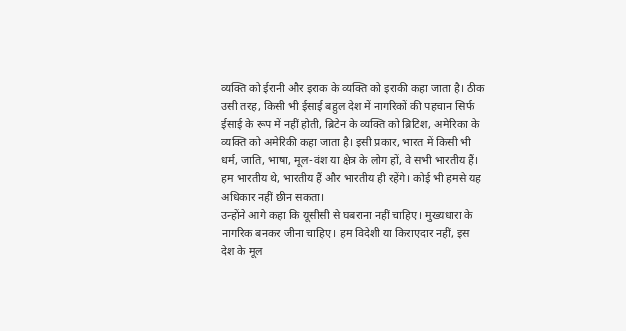व्यक्ति को ईरानी और इराक के व्यक्ति को इराकी कहा जाता है। ठीक उसी तरह, किसी भी ईसाई बहुल देश में नागरिकों की पहचान सिर्फ ईसाई के रूप में नहीं होती, ब्रिटेन के व्यक्ति को ब्रिटिश, अमेरिका के व्यक्ति को अमेरिकी कहा जाता है। इसी प्रकार, भारत में किसी भी धर्म, जाति, भाषा, मूल-वंश या क्षेत्र के लोग हों, वे सभी भारतीय हैं। हम भारतीय थे, भारतीय हैं और भारतीय ही रहेंगे। कोई भी हमसे यह अधिकार नहीं छीन सकता।
उन्होंने आगे कहा कि यूसीसी से घबराना नहीं चाहिए। मुख्यधारा के नागरिक बनकर जीना चाहिए। हम विदेशी या किराएदार नहीं, इस देश के मूल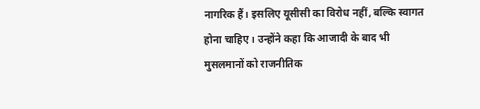नागरिक हैं। इसलिए यूसीसी का विरोध नहीं, बल्कि स्वागत होना चाहिए। उन्होंने कहा कि आजादी के बाद भी मुसलमानों को राजनीतिक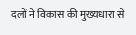दलों ने विकास की मुख्यधारा से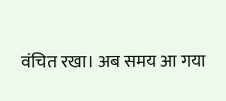वंचित रखा। अब समय आ गया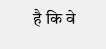है कि वे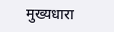मुख्यधारा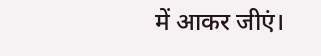में आकर जीएं।